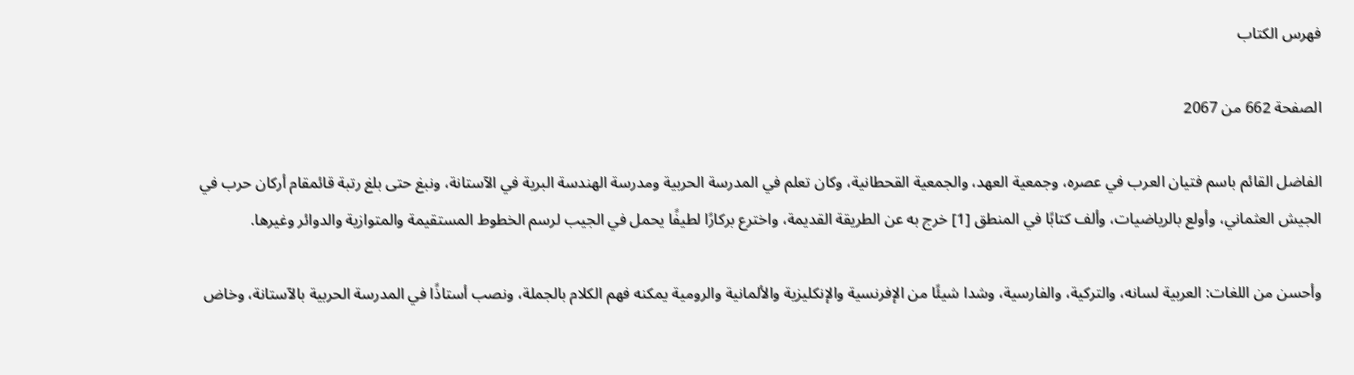فهرس الكتاب

الصفحة 662 من 2067

الفاضل القائم باسم فتيان العرب في عصره، وجمعية العهد، والجمعية القحطانية، وكان تعلم في المدرسة الحربية ومدرسة الهندسة البرية في الآستانة، ونبغ حتى بلغ رتبة قائمقام أركان حرب في الجيش العثماني، وأولع بالرياضيات، وألف كتابًا في المنطق [1] خرج به عن الطريقة القديمة، واخترع بركارًا لطيفًا يحمل في الجيب لرسم الخطوط المستقيمة والمتوازية والدوائر وغيرها.

وأحسن من اللغات: العربية لسانه، والتركية، والفارسية، وشدا شيئًا من الإفرنسية والإنكليزية والألمانية والرومية يمكنه فهم الكلام بالجملة، ونصب أستاذًا في المدرسة الحربية بالآستانة، وخاض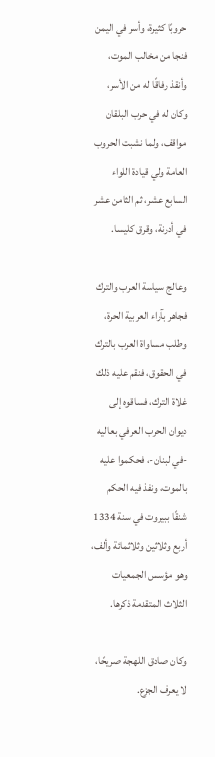حروبًا كثيرة، وأسر في اليمن فنجا من مخالب الموت، وأنقذ رفاقًا له من الأسر، وكان له في حرب البلقان مواقف، ولما نشبت الحروب العامة ولي قيادة اللواء السابع عشر، ثم الثامن عشر في أدرنة، وقرق كليسا.

وعالج سياسة العرب والترك فجاهر بآراء العربية الحرة، وطلب مساواة العرب بالترك في الحقوق، فنقم عليه ذلك غلاة الترك، فساقوه إلى ديوان الحرب العرفي بعاليه -في لبنان-، فحكموا عليه بالموت، ونفذ فيه الحكم شنقًا ببيروت في سنة 1334 أربع وثلاثين وثلاثمائة وألف، وهو مؤسس الجمعيات الثلاث المتقدمة ذكرها.

وكان صادق اللهجة صريحًا، لا يعرف الجزع.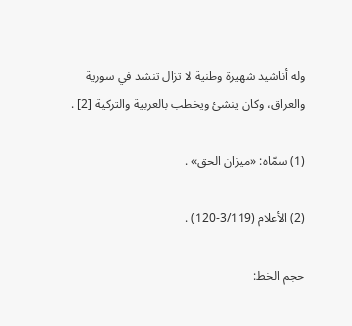وله أناشيد شهيرة وطنية لا تزال تنشد في سورية والعراق، وكان ينشئ ويخطب بالعربية والتركية [2] .

(1) سمّاه: «ميزان الحق» .

(2) الأعلام (3/119-120) .

حجم الخط: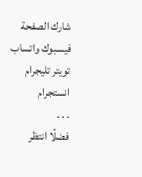شارك الصفحة
فيسبوك واتساب تويتر تليجرام انستجرام
. . .
فضلًا انتظر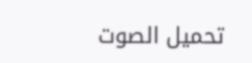تحميل الصوت